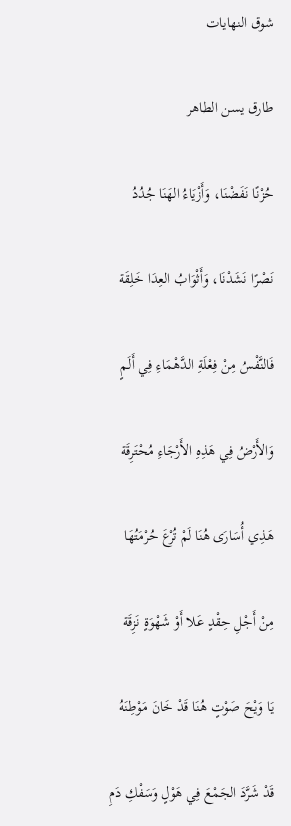شوق النهايات

طارق يسن الطاهر

حُزْنًا نَفَضْنَا، وَأَزْيَاءُ الهَنَا جُدُدُ

نَصْرًا نَشَدْنَا، وَأَثْوَابُ العِدَا خَلِقَة

فَالنَّفْسُ مِنْ فِعْلَةِ الدَّهْمَاءِ فِي أَلَمٍ

وَالأَرْضُ فِي هَذِهِ الأَرْجَاءِ مُحْتَرِقَة

هَذِي أُسَارَى هُنَا لَمْ تُرْعَ حُرْمَتُهَا

مِنْ أَجْلِ حِقْدٍ عَلا أَوْ شَهْوَةٍ نَزِقَة

يَا وَيْحَ صَوْتٍ هُنَا قَدْ خَانَ مَوْطِنَهُ

قَدْ شَرَّدَ الجَمْعَ فِي هَوْلٍ وَسَفْكِ دَمِ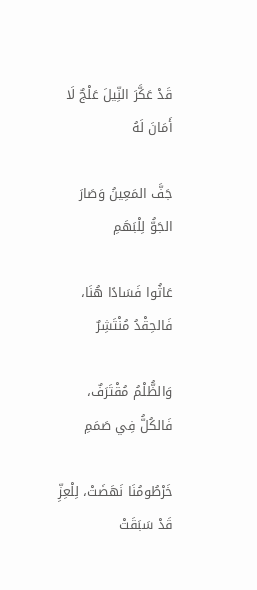قَدْ عَكَّرَ النِّيلَ عَلْجٌ لَا أَمَانَ لَهُ

جَفَّ المَعِينُ وَصَارَ الجَوُّ لِلْبَهَمِ

عَاثُوا فَسَادًا هُنَا، فَالحِقْدُ مُنْتَشِرٌ

وَالظُّلْمُ مُقْتَرَفٌ، فَالكُلُّ فِي صَمَمِ

خَرْطُومُنَا نَهَضَتْ، لِلْعِزِّ قَدْ سَبَقَتْ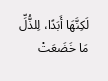لَكِنَّهَا أَبَدًا، لِلذُّلِّ مَا خَضَعَتْ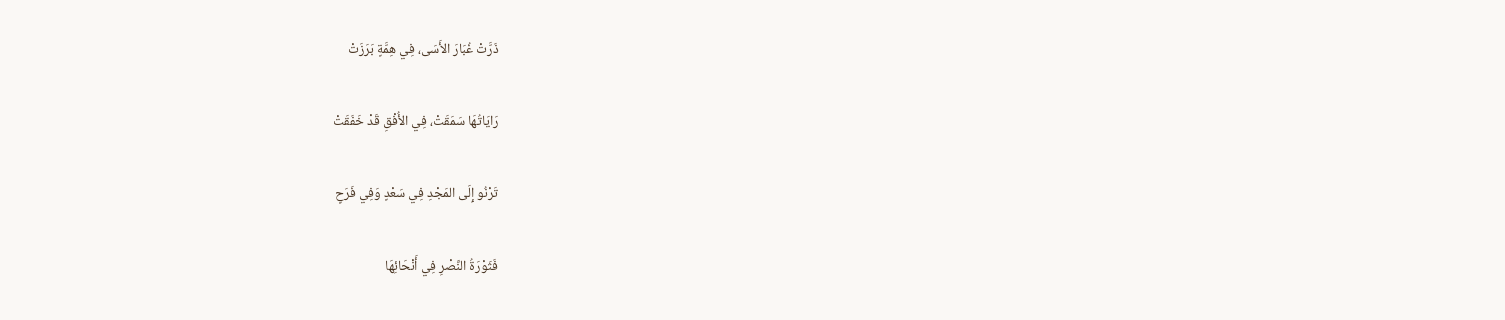ذَرَّتْ غُبَارَ الأَسَى، فِي هِمَّةٍ بَرَزَتْ

رَايَاتُهَا سَمَقَتْ، فِي الأُفْقِ قَدْ خَفَقَتْ

تَرْنُو إِلَى المَجْدِ فِي سَعْدٍ وَفِي فَرَحٍ

فَثَوْرَةُ النَّصْرِ فِي أَنْحَائِهَا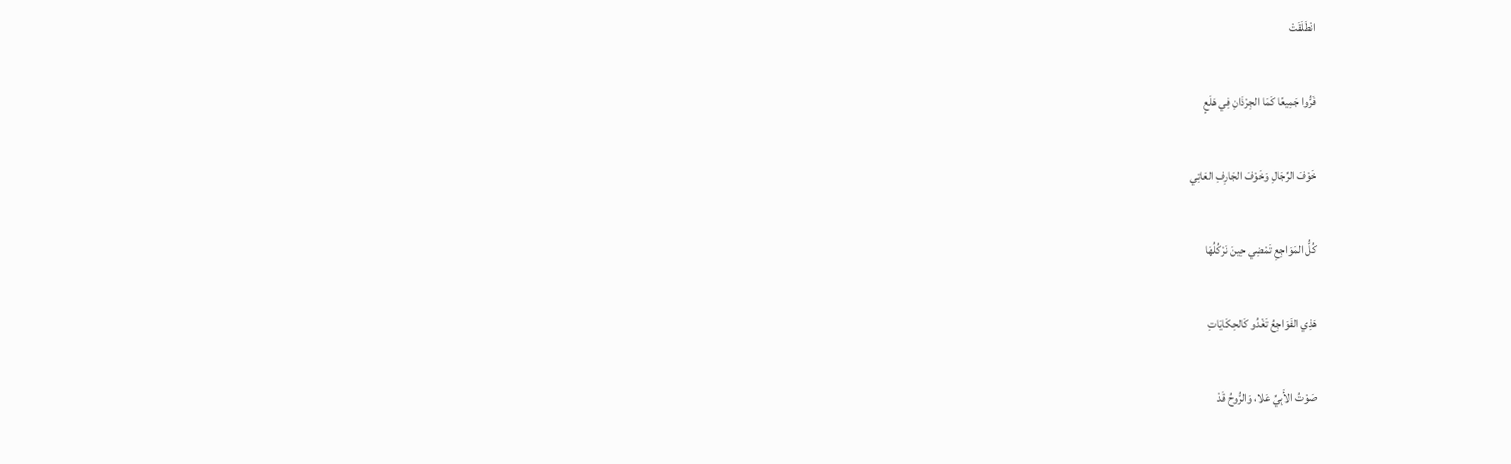انْطَلَقَتْ

فَرُّوا جَمِيعًا كَمَا الجِرْذَانِ فِي هَلَعٍ

خَوْفَ الرِّجَالِ وَخَوْفَ الجَارِفِ العَاتِي

كُلُّ المَوَاجِعِ تَمْضِي حِينَ نَرْكُلُهَا

هَذِي الفَوَاجِعُ تَغْدُو كَالحِكَايَاتِ

صَوْتُ الأَبِيِّ عَلا، وَالرُّوحُ قَدْ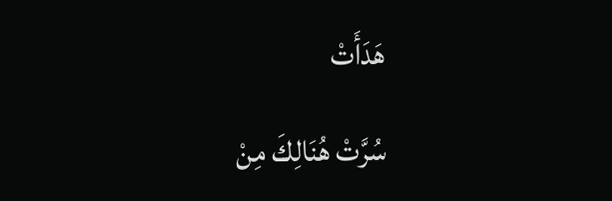هَدَأَتْ

سُرَّتْ هُنَالِكَ مِنْ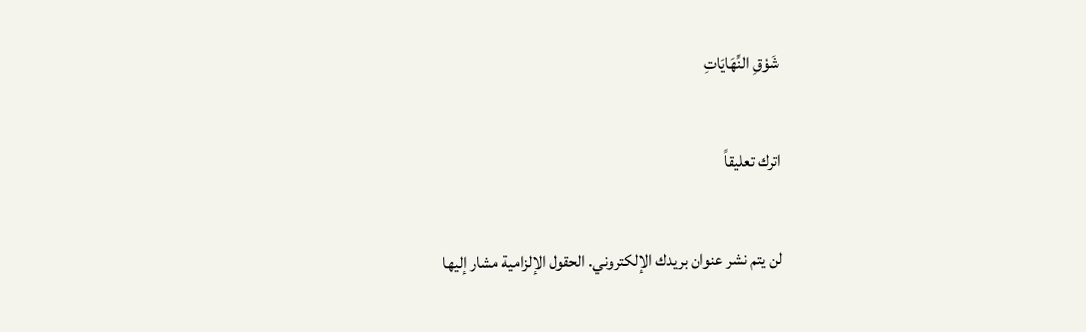شَوْقِ النِّهَايَاتِ

اترك تعليقاً

لن يتم نشر عنوان بريدك الإلكتروني. الحقول الإلزامية مشار إليها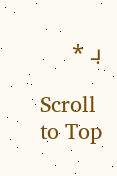بـ *

Scroll to Top